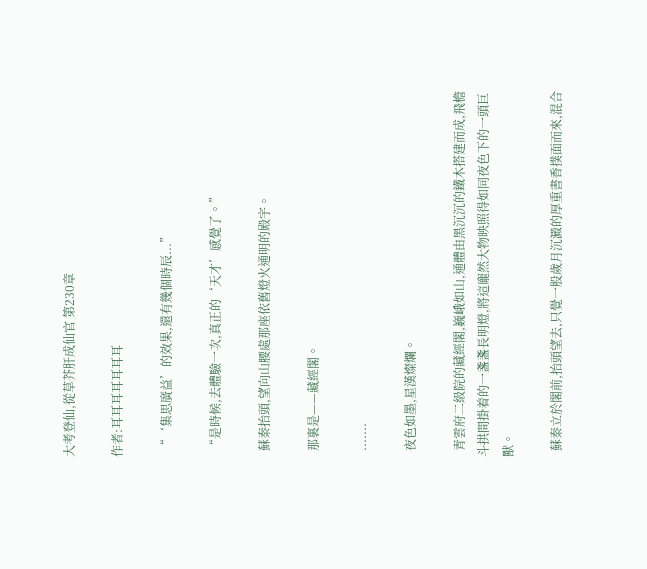大考登仙,從草芥肝成仙官 第230章

作者:耳耳耳耳耳耳耳

  “‘集思廣益’的效果,還有幾個時辰...”

  “是時候,去體驗一次,真正的‘天才’感覺了。”

  蘇秦抬頭,望向山腰處那座依舊燈火通明的殿宇。

  那裏是——藏經閣。

  .......

  夜色如墨,星漢燦爛。

  青雲府二級院的藏經閣,巍峨如山,通體由黑沉沉的鐵木搭建而成,飛檐斗拱間掛着的一盞盞長明燈,將這龐然大物映照得如同夜色下的一頭巨獸。

  蘇秦立於閣前,抬頭望去,只覺一股歲月沉澱的厚重書香撲面而來,混合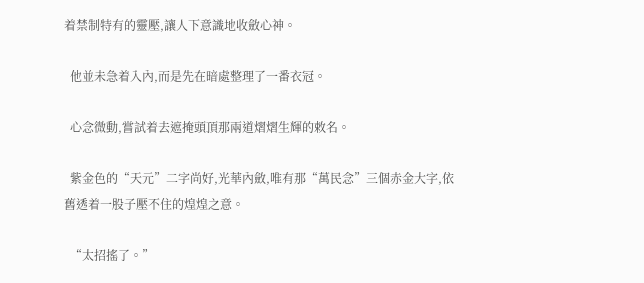着禁制特有的靈壓,讓人下意識地收斂心神。

  他並未急着入內,而是先在暗處整理了一番衣冠。

  心念微動,嘗試着去遮掩頭頂那兩道熠熠生輝的敕名。

  紫金色的“天元”二字尚好,光華內斂,唯有那“萬民念”三個赤金大字,依舊透着一股子壓不住的煌煌之意。

  “太招搖了。”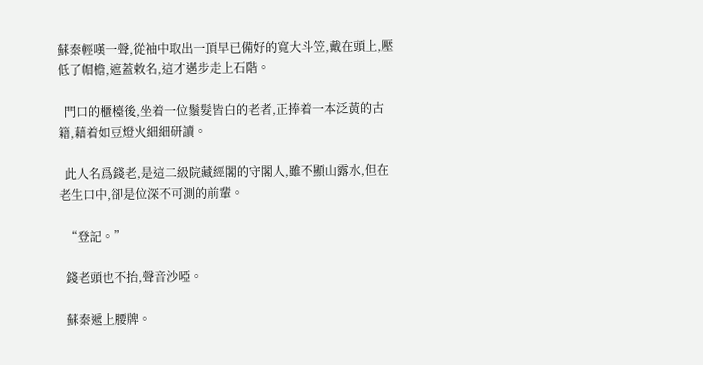蘇秦輕嘆一聲,從袖中取出一頂早已備好的寬大斗笠,戴在頭上,壓低了帽檐,遮蓋敕名,這才邁步走上石階。

  門口的櫃檯後,坐着一位鬚髮皆白的老者,正捧着一本泛黃的古籍,藉着如豆燈火細細研讀。

  此人名爲錢老,是這二級院藏經閣的守閣人,雖不顯山露水,但在老生口中,卻是位深不可測的前輩。

  “登記。”

  錢老頭也不抬,聲音沙啞。

  蘇秦遞上腰牌。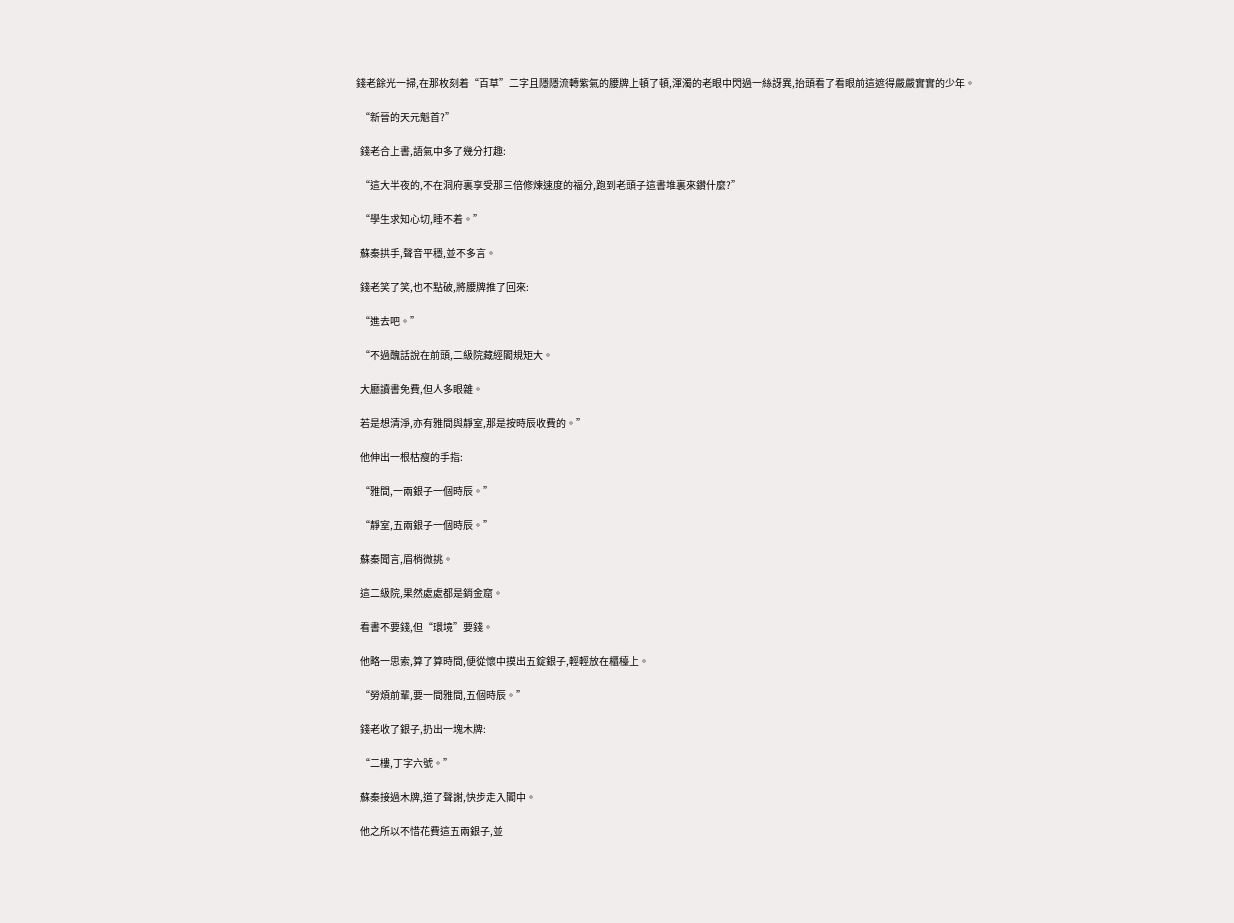錢老餘光一掃,在那枚刻着“百草”二字且隱隱流轉紫氣的腰牌上頓了頓,渾濁的老眼中閃過一絲訝異,抬頭看了看眼前這遮得嚴嚴實實的少年。

  “新晉的天元魁首?”

  錢老合上書,語氣中多了幾分打趣:

  “這大半夜的,不在洞府裏享受那三倍修煉速度的福分,跑到老頭子這書堆裏來鑽什麼?”

  “學生求知心切,睡不着。”

  蘇秦拱手,聲音平穩,並不多言。

  錢老笑了笑,也不點破,將腰牌推了回來:

  “進去吧。”

  “不過醜話說在前頭,二級院藏經閣規矩大。

  大廳讀書免費,但人多眼雜。

  若是想清淨,亦有雅間與靜室,那是按時辰收費的。”

  他伸出一根枯瘦的手指:

  “雅間,一兩銀子一個時辰。”

  “靜室,五兩銀子一個時辰。”

  蘇秦聞言,眉梢微挑。

  這二級院,果然處處都是銷金窟。

  看書不要錢,但“環境”要錢。

  他略一思索,算了算時間,便從懷中摸出五錠銀子,輕輕放在櫃檯上。

  “勞煩前輩,要一間雅間,五個時辰。”

  錢老收了銀子,扔出一塊木牌:

  “二樓,丁字六號。”

  蘇秦接過木牌,道了聲謝,快步走入閣中。

  他之所以不惜花費這五兩銀子,並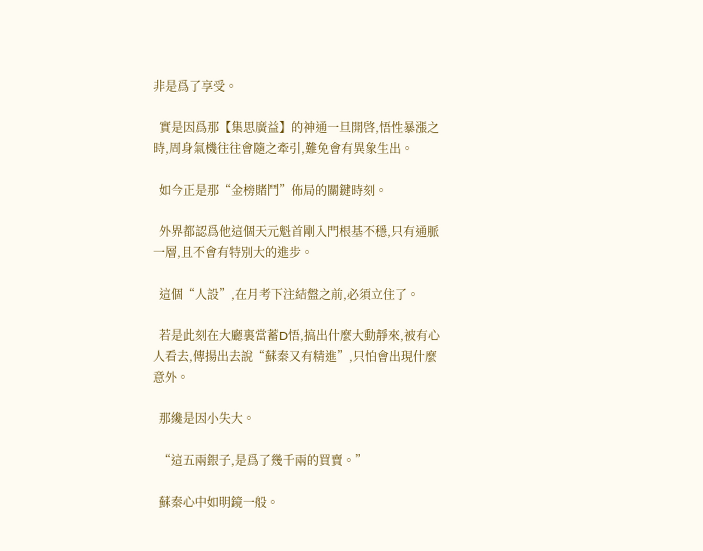非是爲了享受。

  實是因爲那【集思廣益】的神通一旦開啓,悟性暴漲之時,周身氣機往往會隨之牽引,難免會有異象生出。

  如今正是那“金榜賭鬥”佈局的關鍵時刻。

  外界都認爲他這個天元魁首剛入門根基不穩,只有通脈一層,且不會有特別大的進步。

  這個“人設”,在月考下注結盤之前,必須立住了。

  若是此刻在大廳裏當蓄D悟,搞出什麼大動靜來,被有心人看去,傳揚出去說“蘇秦又有精進”,只怕會出現什麼意外。

  那纔是因小失大。

  “這五兩銀子,是爲了幾千兩的買賣。”

  蘇秦心中如明鏡一般。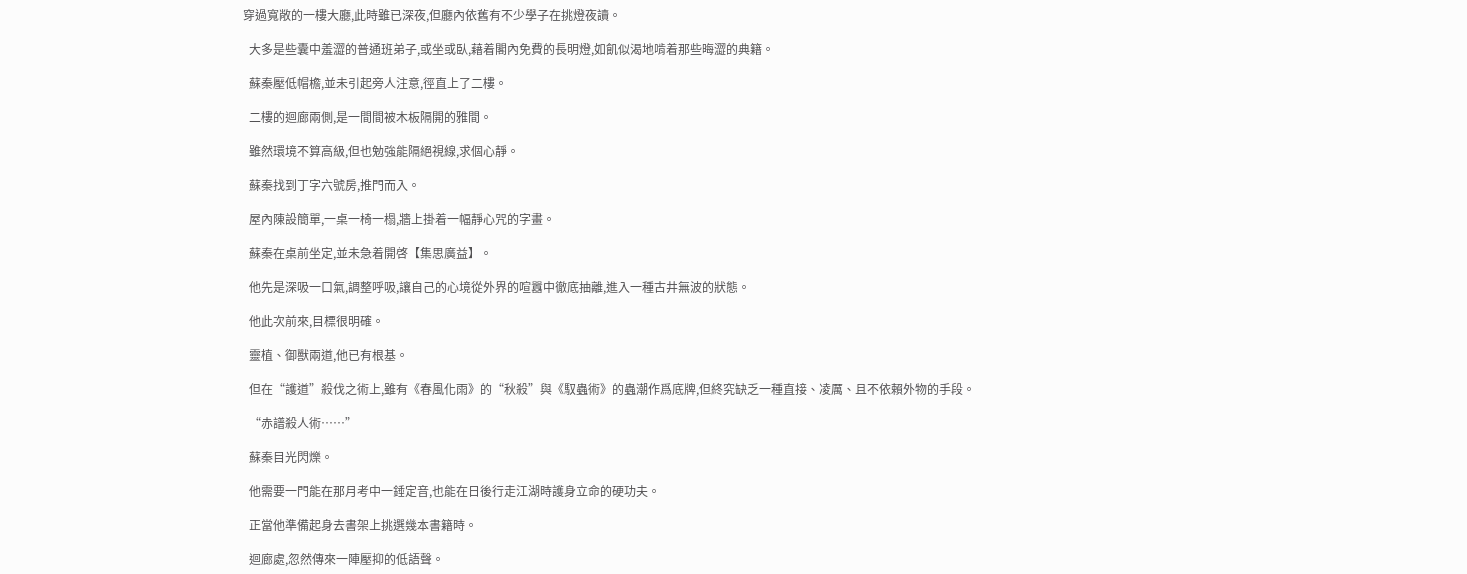穿過寬敞的一樓大廳,此時雖已深夜,但廳內依舊有不少學子在挑燈夜讀。

  大多是些囊中羞澀的普通班弟子,或坐或臥,藉着閣內免費的長明燈,如飢似渴地啃着那些晦澀的典籍。

  蘇秦壓低帽檐,並未引起旁人注意,徑直上了二樓。

  二樓的迴廊兩側,是一間間被木板隔開的雅間。

  雖然環境不算高級,但也勉強能隔絕視線,求個心靜。

  蘇秦找到丁字六號房,推門而入。

  屋內陳設簡單,一桌一椅一榻,牆上掛着一幅靜心咒的字畫。

  蘇秦在桌前坐定,並未急着開啓【集思廣益】。

  他先是深吸一口氣,調整呼吸,讓自己的心境從外界的喧囂中徹底抽離,進入一種古井無波的狀態。

  他此次前來,目標很明確。

  靈植、御獸兩道,他已有根基。

  但在“護道”殺伐之術上,雖有《春風化雨》的“秋殺”與《馭蟲術》的蟲潮作爲底牌,但終究缺乏一種直接、凌厲、且不依賴外物的手段。

  “赤譜殺人術……”

  蘇秦目光閃爍。

  他需要一門能在那月考中一錘定音,也能在日後行走江湖時護身立命的硬功夫。

  正當他準備起身去書架上挑選幾本書籍時。

  迴廊處,忽然傳來一陣壓抑的低語聲。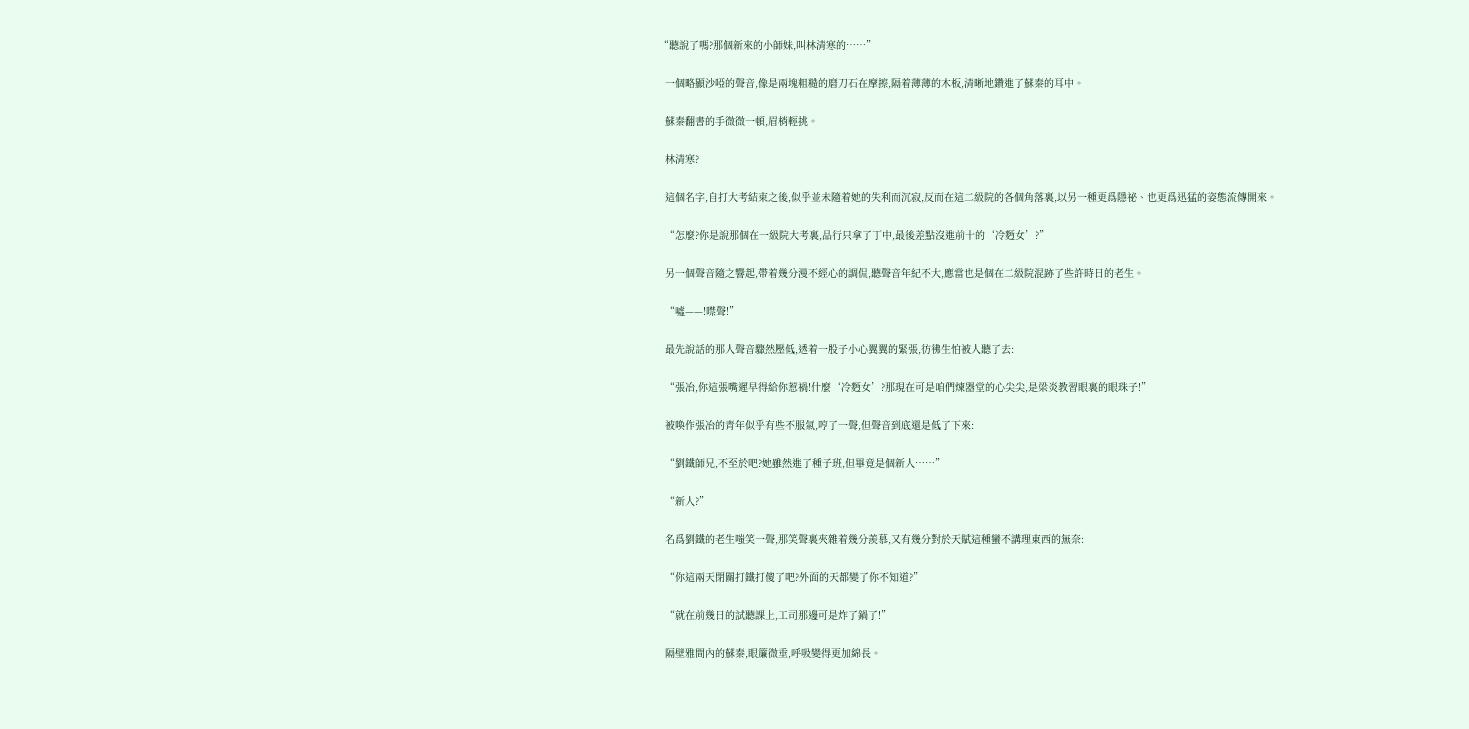“聽說了嗎?那個新來的小師妹,叫林清寒的……”

  一個略顯沙啞的聲音,像是兩塊粗糙的磨刀石在摩擦,隔着薄薄的木板,清晰地鑽進了蘇秦的耳中。

  蘇秦翻書的手微微一頓,眉梢輕挑。

  林清寒?

  這個名字,自打大考結束之後,似乎並未隨着她的失利而沉寂,反而在這二級院的各個角落裏,以另一種更爲隱祕、也更爲迅猛的姿態流傳開來。

  “怎麼?你是說那個在一級院大考裏,品行只拿了丁中,最後差點沒進前十的‘冷麪女’?”

  另一個聲音隨之響起,帶着幾分漫不經心的調侃,聽聲音年紀不大,應當也是個在二級院混跡了些許時日的老生。

  “噓——!噤聲!”

  最先說話的那人聲音驟然壓低,透着一股子小心翼翼的緊張,彷彿生怕被人聽了去:

  “張冶,你這張嘴遲早得給你惹禍!什麼‘冷麪女’?那現在可是咱們煉器堂的心尖尖,是梁炎教習眼裏的眼珠子!”

  被喚作張冶的青年似乎有些不服氣,哼了一聲,但聲音到底還是低了下來:

  “劉鐵師兄,不至於吧?她雖然進了種子班,但畢竟是個新人……”

  “新人?”

  名爲劉鐵的老生嗤笑一聲,那笑聲裏夾雜着幾分羨慕,又有幾分對於天賦這種蠻不講理東西的無奈:

  “你這兩天閉關打鐵打傻了吧?外面的天都變了你不知道?”

  “就在前幾日的試聽課上,工司那邊可是炸了鍋了!”

  隔壁雅間內的蘇秦,眼簾微垂,呼吸變得更加綿長。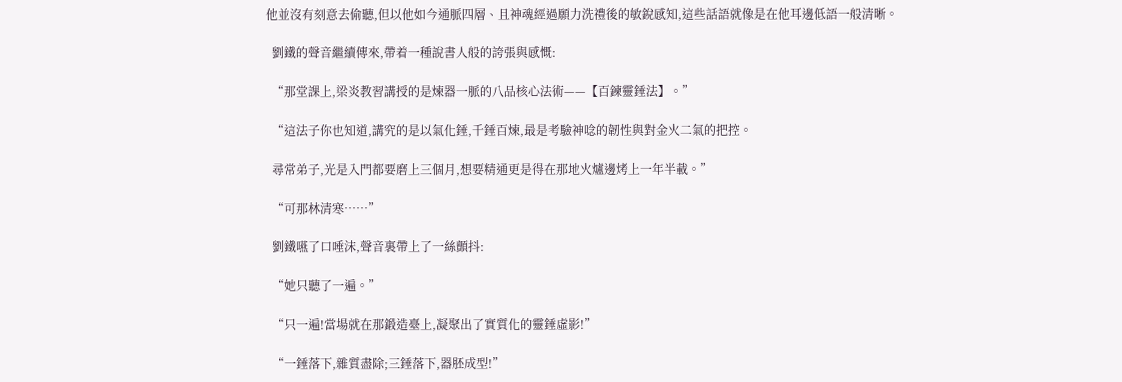他並沒有刻意去偷聽,但以他如今通脈四層、且神魂經過願力洗禮後的敏銳感知,這些話語就像是在他耳邊低語一般清晰。

  劉鐵的聲音繼續傳來,帶着一種說書人般的誇張與感慨:

  “那堂課上,梁炎教習講授的是煉器一脈的八品核心法術——【百鍊靈錘法】。”

  “這法子你也知道,講究的是以氣化錘,千錘百煉,最是考驗神唸的韌性與對金火二氣的把控。

  尋常弟子,光是入門都要磨上三個月,想要精通更是得在那地火爐邊烤上一年半載。”

  “可那林清寒……”

  劉鐵嚥了口唾沫,聲音裏帶上了一絲顫抖:

  “她只聽了一遍。”

  “只一遍!當場就在那鍛造臺上,凝聚出了實質化的靈錘虛影!”

  “一錘落下,雜質盡除;三錘落下,器胚成型!”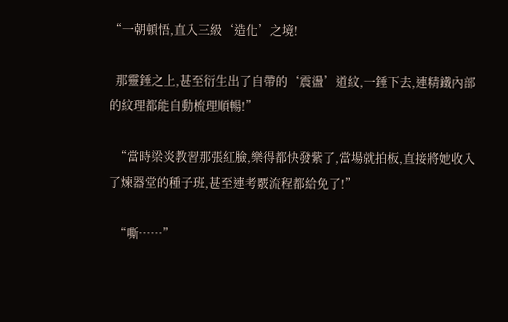“一朝頓悟,直入三級‘造化’之境!

  那靈錘之上,甚至衍生出了自帶的‘震盪’道紋,一錘下去,連精鐵內部的紋理都能自動梳理順暢!”

  “當時梁炎教習那張紅臉,樂得都快發紫了,當場就拍板,直接將她收入了煉器堂的種子班,甚至連考覈流程都給免了!”

  “嘶……”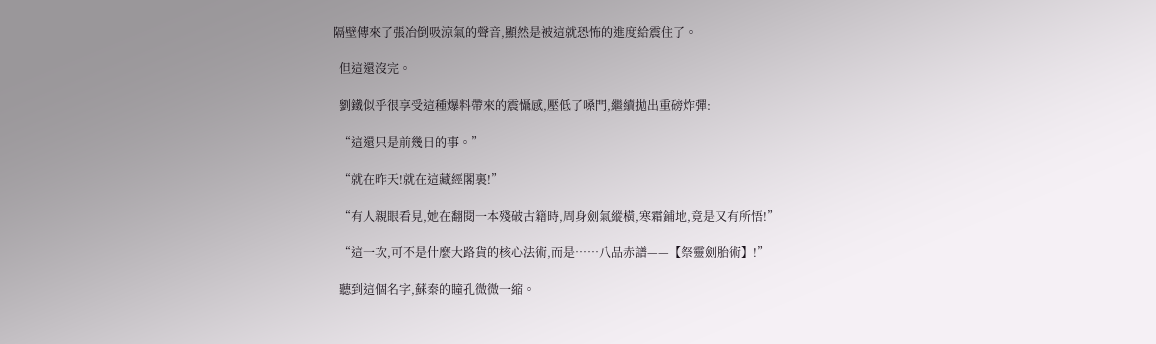隔壁傳來了張冶倒吸涼氣的聲音,顯然是被這就恐怖的進度給震住了。

  但這還沒完。

  劉鐵似乎很享受這種爆料帶來的震懾感,壓低了嗓門,繼續拋出重磅炸彈:

  “這還只是前幾日的事。”

  “就在昨天!就在這藏經閣裏!”

  “有人親眼看見,她在翻閱一本殘破古籍時,周身劍氣縱橫,寒霜鋪地,竟是又有所悟!”

  “這一次,可不是什麼大路貨的核心法術,而是……八品赤譜——【祭靈劍胎術】!”

  聽到這個名字,蘇秦的瞳孔微微一縮。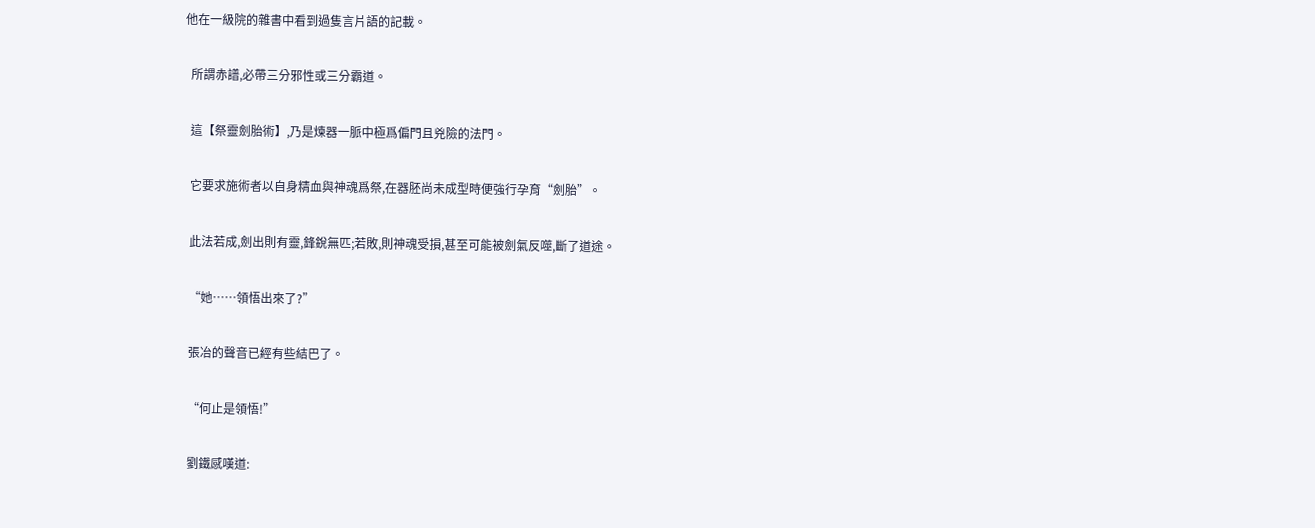他在一級院的雜書中看到過隻言片語的記載。

  所謂赤譜,必帶三分邪性或三分霸道。

  這【祭靈劍胎術】,乃是煉器一脈中極爲偏門且兇險的法門。

  它要求施術者以自身精血與神魂爲祭,在器胚尚未成型時便強行孕育“劍胎”。

  此法若成,劍出則有靈,鋒銳無匹;若敗,則神魂受損,甚至可能被劍氣反噬,斷了道途。

  “她……領悟出來了?”

  張冶的聲音已經有些結巴了。

  “何止是領悟!”

  劉鐵感嘆道: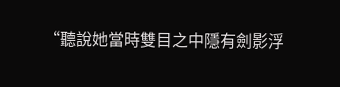“聽說她當時雙目之中隱有劍影浮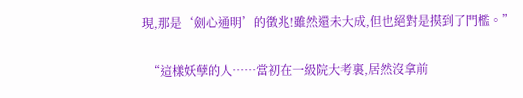現,那是‘劍心通明’的徵兆!雖然還未大成,但也絕對是摸到了門檻。”

  “這樣妖孽的人……當初在一級院大考裏,居然沒拿前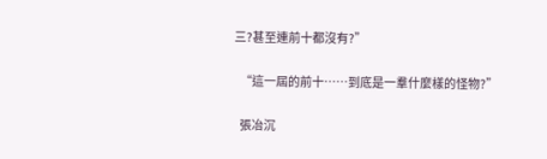三?甚至連前十都沒有?”

  “這一屆的前十……到底是一羣什麼樣的怪物?”

  張冶沉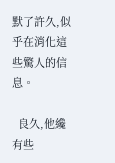默了許久,似乎在消化這些驚人的信息。

  良久,他纔有些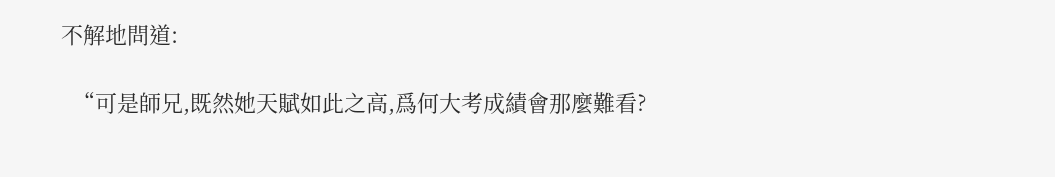不解地問道:

  “可是師兄,既然她天賦如此之高,爲何大考成績會那麼難看?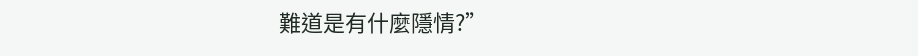難道是有什麼隱情?”